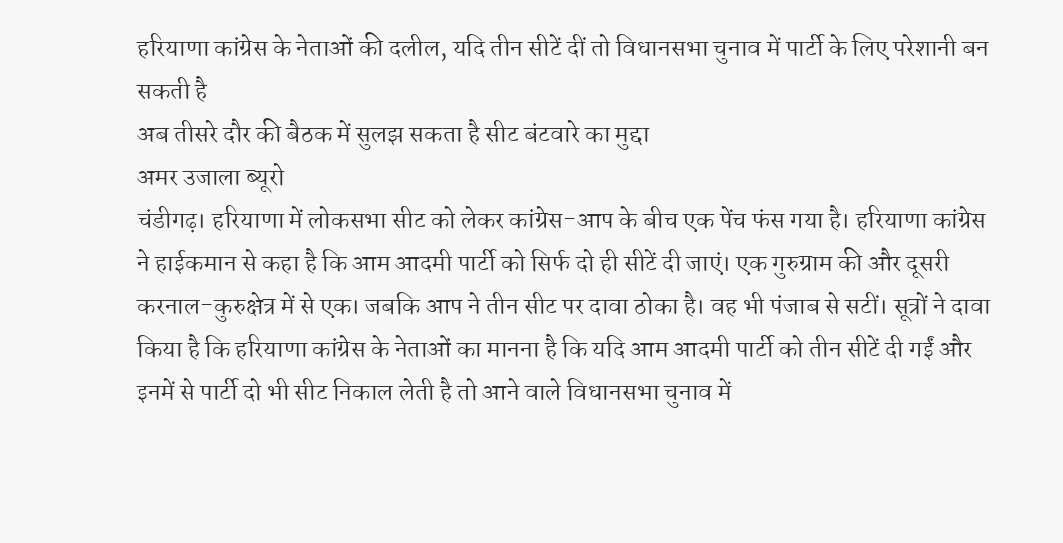हरियाणा कांग्रेस के नेताओं की दलील, यदि तीन सीटें दीं तो विधानसभा चुनाव में पार्टी के लिए परेशानी बन सकती है
अब तीसरे दौर की बैठक में सुलझ सकता है सीट बंटवारे का मुद्दा
अमर उजाला ब्यूरो
चंडीगढ़। हरियाणा में लोकसभा सीट को लेकर कांग्रेस-आप के बीच एक पेंच फंस गया है। हरियाणा कांग्रेस ने हाईकमान से कहा है कि आम आदमी पार्टी को सिर्फ दो ही सीटें दी जाएं। एक गुरुग्राम की और दूसरी करनाल-कुरुक्षेत्र में से एक। जबकि आप ने तीन सीट पर दावा ठोका है। वह भी पंजाब से सटीं। सूत्रों ने दावा किया है कि हरियाणा कांग्रेस के नेताओं का मानना है कि यदि आम आदमी पार्टी को तीन सीटें दी गईं और इनमें से पार्टी दो भी सीट निकाल लेती है तो आने वाले विधानसभा चुनाव में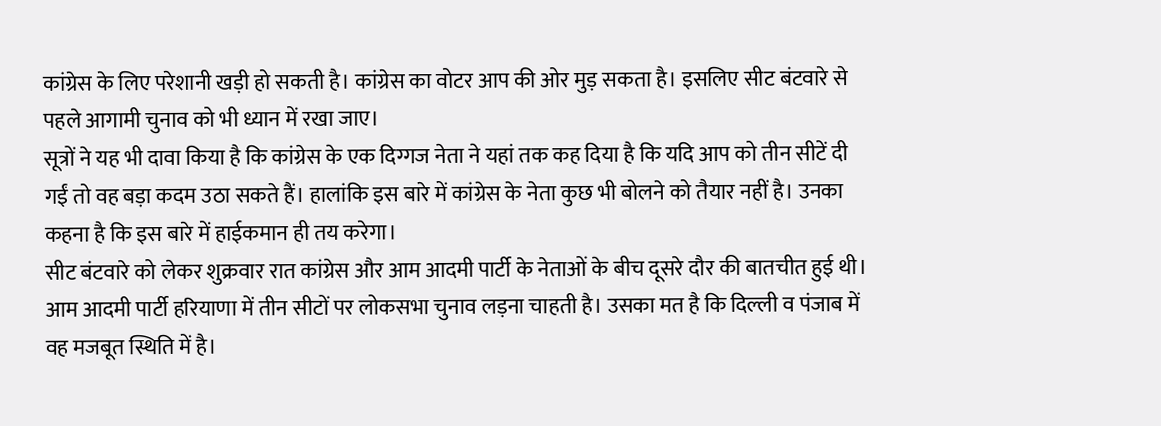कांग्रेस के लिए परेशानी खड़ी हो सकती है। कांग्रेस का वोटर आप की ओर मुड़ सकता है। इसलिए सीट बंटवारे से पहले आगामी चुनाव को भी ध्यान में रखा जाए।
सूत्रों ने यह भी दावा किया है कि कांग्रेस के एक दिग्गज नेता ने यहां तक कह दिया है कि यदि आप को तीन सीटें दी गईं तो वह बड़ा कदम उठा सकते हैं। हालांकि इस बारे में कांग्रेस के नेता कुछ भी बोलने को तैयार नहीं है। उनका कहना है कि इस बारे में हाईकमान ही तय करेगा।
सीट बंटवारे को लेकर शुक्रवार रात कांग्रेस और आम आदमी पार्टी के नेताओं के बीच दूसरे दौर की बातचीत हुई थी। आम आदमी पार्टी हरियाणा में तीन सीटों पर लोकसभा चुनाव लड़ना चाहती है। उसका मत है कि दिल्ली व पंजाब में वह मजबूत स्थिति में है।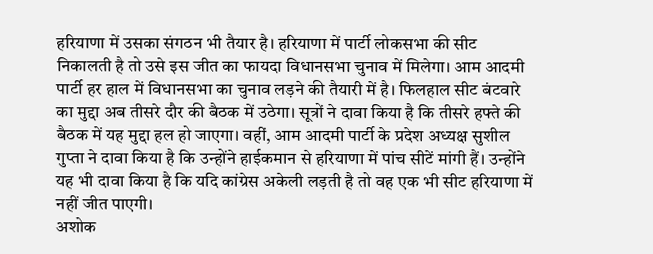हरियाणा में उसका संगठन भी तैयार है। हरियाणा में पार्टी लोकसभा की सीट निकालती है तो उसे इस जीत का फायदा विधानसभा चुनाव में मिलेगा। आम आदमी पार्टी हर हाल में विधानसभा का चुनाव लड़ने की तैयारी में है। फिलहाल सीट बंटवारे का मुद्दा अब तीसरे दौर की बैठक में उठेगा। सूत्रों ने दावा किया है कि तीसरे हफ्ते की बैठक में यह मुद्दा हल हो जाएगा। वहीं, आम आदमी पार्टी के प्रदेश अध्यक्ष सुशील गुप्ता ने दावा किया है कि उन्होंने हाईकमान से हरियाणा में पांच सीटें मांगी हैं। उन्होंने यह भी दावा किया है कि यदि कांग्रेस अकेली लड़ती है तो वह एक भी सीट हरियाणा में नहीं जीत पाएगी।
अशोक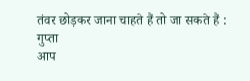तंवर छोड़कर जाना चाहते हैं तो जा सकते हैं : गुप्ता
आप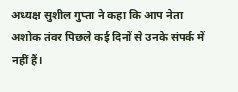अध्यक्ष सुशील गुप्ता ने कहा कि आप नेता अशोक तंवर पिछले कई दिनों से उनके संपर्क में नहीं हैं।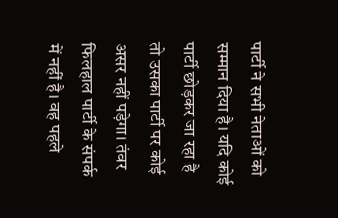पार्टी ने सभी नेताओं को सम्मान दिया है। यदि कोई पार्टी छोड़कर जा रहा है तो उसका पार्टी पर कोई असर नहीं पड़ेगा। तंवर फिलहाल पार्टी के संपर्क में नहीं है। वह पहले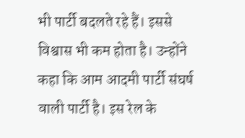भी पार्टी बदलते रहे हैं। इससे विश्वास भी कम होता है। उन्होंने कहा कि आम आदमी पार्टी संघर्ष वाली पार्टी है। इस रेल के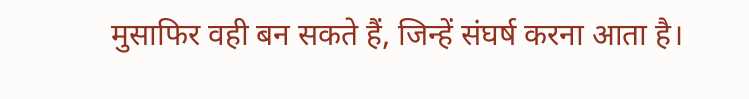मुसाफिर वही बन सकते हैं, जिन्हें संघर्ष करना आता है।